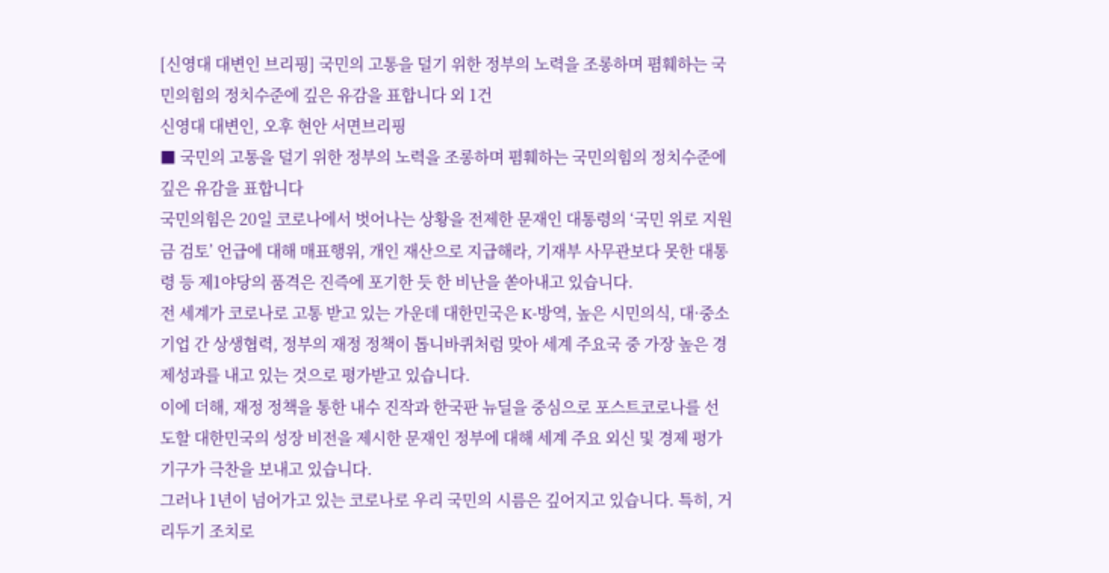[신영대 대변인 브리핑] 국민의 고통을 덜기 위한 정부의 노력을 조롱하며 폄훼하는 국민의힘의 정치수준에 깊은 유감을 표합니다 외 1건
신영대 대변인, 오후 현안 서면브리핑
■ 국민의 고통을 덜기 위한 정부의 노력을 조롱하며 폄훼하는 국민의힘의 정치수준에 깊은 유감을 표합니다
국민의힘은 20일 코로나에서 벗어나는 상황을 전제한 문재인 대통령의 ‘국민 위로 지원금 검토’ 언급에 대해 매표행위, 개인 재산으로 지급해라, 기재부 사무관보다 못한 대통령 등 제1야당의 품격은 진즉에 포기한 듯 한 비난을 쏟아내고 있습니다.
전 세계가 코로나로 고통 받고 있는 가운데 대한민국은 K-방역, 높은 시민의식, 대·중소기업 간 상생협력, 정부의 재정 정책이 톱니바퀴처럼 맞아 세계 주요국 중 가장 높은 경제성과를 내고 있는 것으로 평가받고 있습니다.
이에 더해, 재정 정책을 통한 내수 진작과 한국판 뉴딜을 중심으로 포스트코로나를 선도할 대한민국의 성장 비전을 제시한 문재인 정부에 대해 세계 주요 외신 및 경제 평가기구가 극찬을 보내고 있습니다.
그러나 1년이 넘어가고 있는 코로나로 우리 국민의 시름은 깊어지고 있습니다. 특히, 거리두기 조치로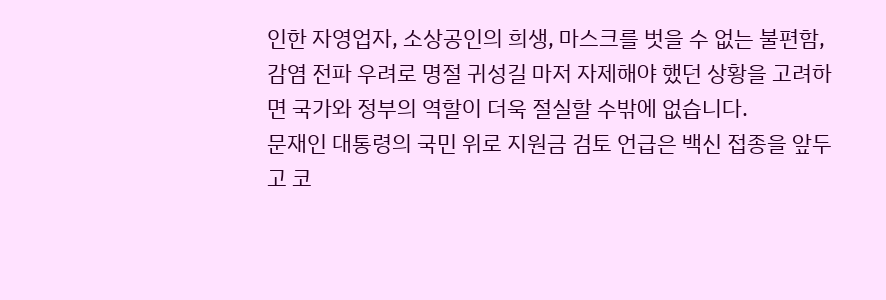인한 자영업자, 소상공인의 희생, 마스크를 벗을 수 없는 불편함, 감염 전파 우려로 명절 귀성길 마저 자제해야 했던 상황을 고려하면 국가와 정부의 역할이 더욱 절실할 수밖에 없습니다.
문재인 대통령의 국민 위로 지원금 검토 언급은 백신 접종을 앞두고 코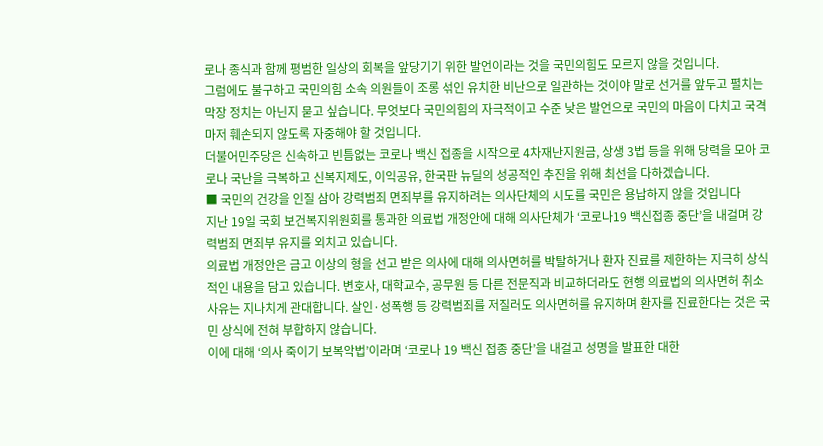로나 종식과 함께 평범한 일상의 회복을 앞당기기 위한 발언이라는 것을 국민의힘도 모르지 않을 것입니다.
그럼에도 불구하고 국민의힘 소속 의원들이 조롱 섞인 유치한 비난으로 일관하는 것이야 말로 선거를 앞두고 펼치는 막장 정치는 아닌지 묻고 싶습니다. 무엇보다 국민의힘의 자극적이고 수준 낮은 발언으로 국민의 마음이 다치고 국격 마저 훼손되지 않도록 자중해야 할 것입니다.
더불어민주당은 신속하고 빈틈없는 코로나 백신 접종을 시작으로 4차재난지원금, 상생 3법 등을 위해 당력을 모아 코로나 국난을 극복하고 신복지제도, 이익공유, 한국판 뉴딜의 성공적인 추진을 위해 최선을 다하겠습니다.
■ 국민의 건강을 인질 삼아 강력범죄 면죄부를 유지하려는 의사단체의 시도를 국민은 용납하지 않을 것입니다
지난 19일 국회 보건복지위원회를 통과한 의료법 개정안에 대해 의사단체가 ‘코로나19 백신접종 중단’을 내걸며 강력범죄 면죄부 유지를 외치고 있습니다.
의료법 개정안은 금고 이상의 형을 선고 받은 의사에 대해 의사면허를 박탈하거나 환자 진료를 제한하는 지극히 상식적인 내용을 담고 있습니다. 변호사, 대학교수, 공무원 등 다른 전문직과 비교하더라도 현행 의료법의 의사면허 취소 사유는 지나치게 관대합니다. 살인·성폭행 등 강력범죄를 저질러도 의사면허를 유지하며 환자를 진료한다는 것은 국민 상식에 전혀 부합하지 않습니다.
이에 대해 ‘의사 죽이기 보복악법’이라며 ‘코로나 19 백신 접종 중단’을 내걸고 성명을 발표한 대한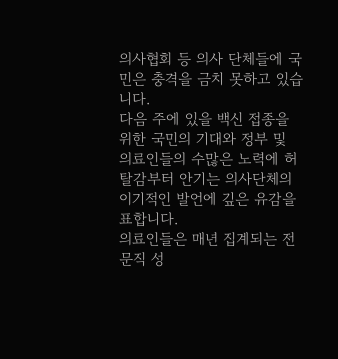의사협회 등 의사 단체들에 국민은 충격을 금치 못하고 있습니다.
다음 주에 있을 백신 접종을 위한 국민의 기대와 정부 및 의료인들의 수많은 노력에 허탈감부터 안기는 의사단체의 이기적인 발언에 깊은 유감을 표합니다.
의료인들은 매년 집계되는 전문직 성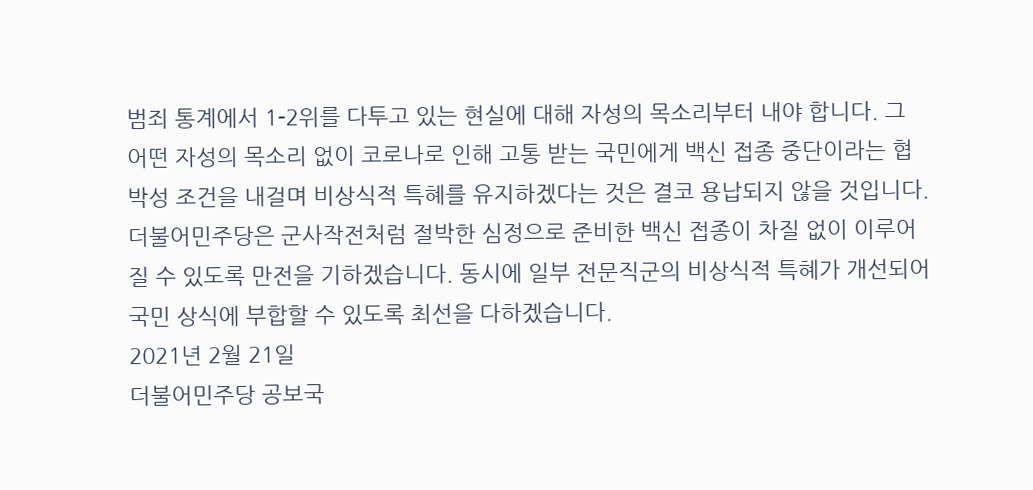범죄 통계에서 1-2위를 다투고 있는 현실에 대해 자성의 목소리부터 내야 합니다. 그 어떤 자성의 목소리 없이 코로나로 인해 고통 받는 국민에게 백신 접종 중단이라는 협박성 조건을 내걸며 비상식적 특혜를 유지하겠다는 것은 결코 용납되지 않을 것입니다.
더불어민주당은 군사작전처럼 절박한 심정으로 준비한 백신 접종이 차질 없이 이루어 질 수 있도록 만전을 기하겠습니다. 동시에 일부 전문직군의 비상식적 특혜가 개선되어 국민 상식에 부합할 수 있도록 최선을 다하겠습니다.
2021년 2월 21일
더불어민주당 공보국